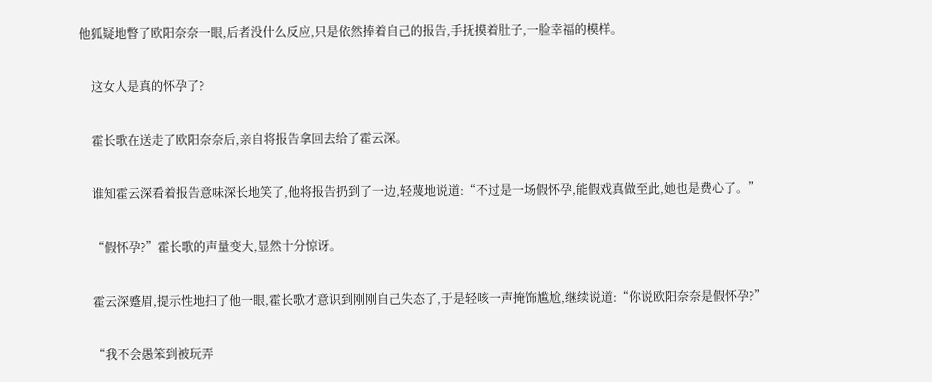他狐疑地瞥了欧阳奈奈一眼,后者没什么反应,只是依然捧着自己的报告,手抚摸着肚子,一脸幸福的模样。

    这女人是真的怀孕了?

    霍长歌在送走了欧阳奈奈后,亲自将报告拿回去给了霍云深。

    谁知霍云深看着报告意味深长地笑了,他将报告扔到了一边,轻蔑地说道:“不过是一场假怀孕,能假戏真做至此,她也是费心了。”

    “假怀孕?”霍长歌的声量变大,显然十分惊讶。

    霍云深蹙眉,提示性地扫了他一眼,霍长歌才意识到刚刚自己失态了,于是轻咳一声掩饰尴尬,继续说道:“你说欧阳奈奈是假怀孕?”

    “我不会愚笨到被玩弄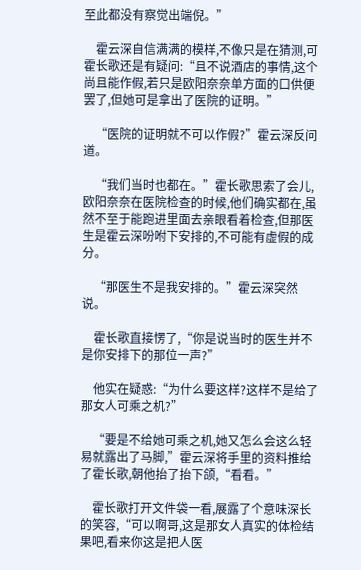至此都没有察觉出端倪。”

    霍云深自信满满的模样,不像只是在猜测,可霍长歌还是有疑问:“且不说酒店的事情,这个尚且能作假,若只是欧阳奈奈单方面的口供便罢了,但她可是拿出了医院的证明。”

    “医院的证明就不可以作假?”霍云深反问道。

    “我们当时也都在。”霍长歌思索了会儿,欧阳奈奈在医院检查的时候,他们确实都在,虽然不至于能跑进里面去亲眼看着检查,但那医生是霍云深吩咐下安排的,不可能有虚假的成分。

    “那医生不是我安排的。”霍云深突然说。

    霍长歌直接愣了,“你是说当时的医生并不是你安排下的那位一声?”

    他实在疑惑:“为什么要这样?这样不是给了那女人可乘之机?”

    “要是不给她可乘之机,她又怎么会这么轻易就露出了马脚,”霍云深将手里的资料推给了霍长歌,朝他抬了抬下颌,“看看。”

    霍长歌打开文件袋一看,展露了个意味深长的笑容,“可以啊哥,这是那女人真实的体检结果吧,看来你这是把人医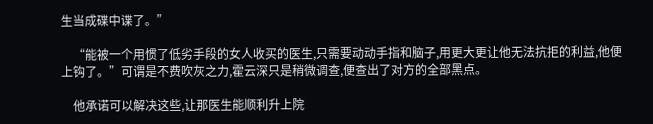生当成碟中谍了。”

    “能被一个用惯了低劣手段的女人收买的医生,只需要动动手指和脑子,用更大更让他无法抗拒的利益,他便上钩了。”可谓是不费吹灰之力,霍云深只是稍微调查,便查出了对方的全部黑点。

    他承诺可以解决这些,让那医生能顺利升上院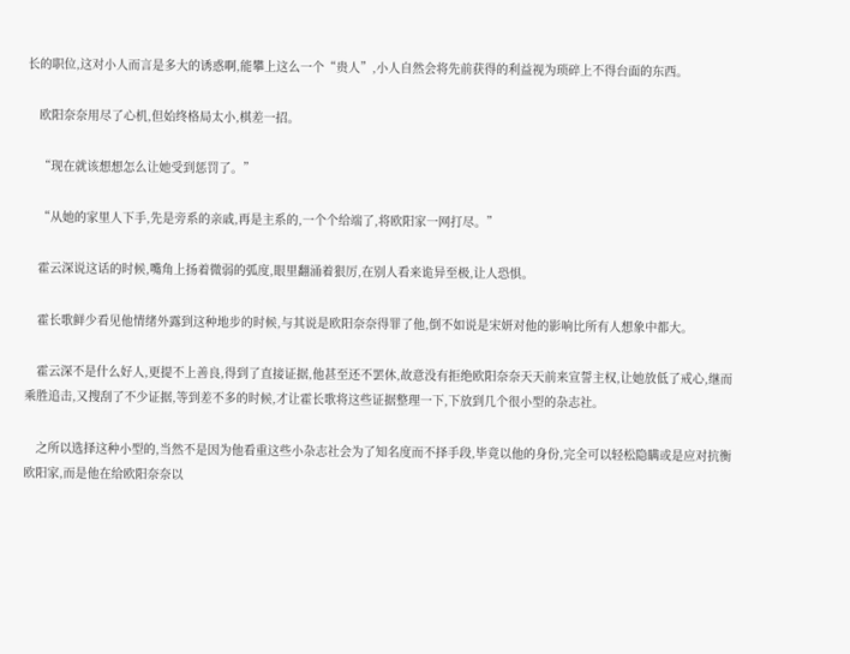长的职位,这对小人而言是多大的诱惑啊,能攀上这么一个“贵人”,小人自然会将先前获得的利益视为琐碎上不得台面的东西。

    欧阳奈奈用尽了心机,但始终格局太小,棋差一招。

    “现在就该想想怎么让她受到惩罚了。”

    “从她的家里人下手,先是旁系的亲戚,再是主系的,一个个给端了,将欧阳家一网打尽。”

    霍云深说这话的时候,嘴角上扬着微弱的弧度,眼里翻涌着狠厉,在别人看来诡异至极,让人恐惧。

    霍长歌鲜少看见他情绪外露到这种地步的时候,与其说是欧阳奈奈得罪了他,倒不如说是宋妍对他的影响比所有人想象中都大。

    霍云深不是什么好人,更提不上善良,得到了直接证据,他甚至还不罢休,故意没有拒绝欧阳奈奈天天前来宣誓主权,让她放低了戒心,继而乘胜追击,又搜刮了不少证据,等到差不多的时候,才让霍长歌将这些证据整理一下,下放到几个很小型的杂志社。

    之所以选择这种小型的,当然不是因为他看重这些小杂志社会为了知名度而不择手段,毕竟以他的身份,完全可以轻松隐瞒或是应对抗衡欧阳家,而是他在给欧阳奈奈以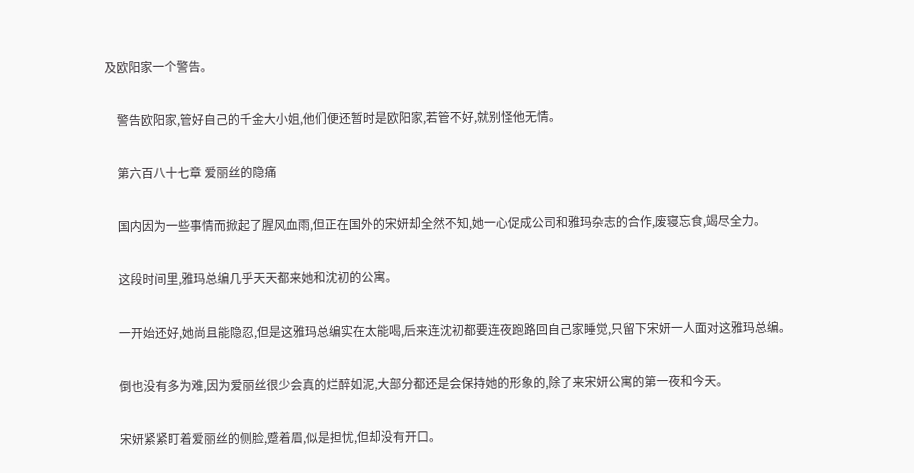及欧阳家一个警告。

    警告欧阳家,管好自己的千金大小姐,他们便还暂时是欧阳家,若管不好,就别怪他无情。

    第六百八十七章 爱丽丝的隐痛

    国内因为一些事情而掀起了腥风血雨,但正在国外的宋妍却全然不知,她一心促成公司和雅玛杂志的合作,废寝忘食,竭尽全力。

    这段时间里,雅玛总编几乎天天都来她和沈初的公寓。

    一开始还好,她尚且能隐忍,但是这雅玛总编实在太能喝,后来连沈初都要连夜跑路回自己家睡觉,只留下宋妍一人面对这雅玛总编。

    倒也没有多为难,因为爱丽丝很少会真的烂醉如泥,大部分都还是会保持她的形象的,除了来宋妍公寓的第一夜和今天。

    宋妍紧紧盯着爱丽丝的侧脸,蹙着眉,似是担忧,但却没有开口。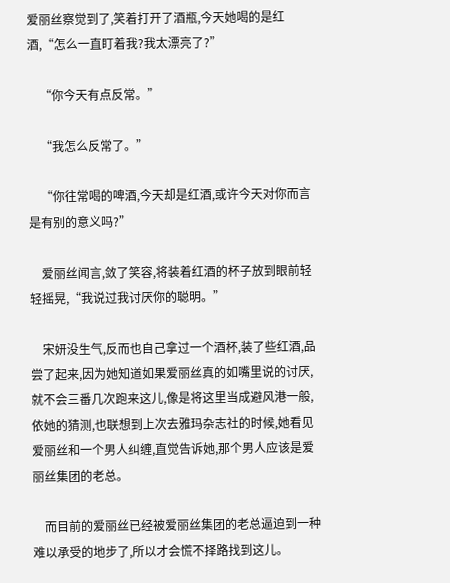爱丽丝察觉到了,笑着打开了酒瓶,今天她喝的是红酒,“怎么一直盯着我?我太漂亮了?”

    “你今天有点反常。”

    “我怎么反常了。”

    “你往常喝的啤酒,今天却是红酒,或许今天对你而言是有别的意义吗?”

    爱丽丝闻言,敛了笑容,将装着红酒的杯子放到眼前轻轻摇晃,“我说过我讨厌你的聪明。”

    宋妍没生气,反而也自己拿过一个酒杯,装了些红酒,品尝了起来,因为她知道如果爱丽丝真的如嘴里说的讨厌,就不会三番几次跑来这儿,像是将这里当成避风港一般,依她的猜测,也联想到上次去雅玛杂志社的时候,她看见爱丽丝和一个男人纠缠,直觉告诉她,那个男人应该是爱丽丝集团的老总。

    而目前的爱丽丝已经被爱丽丝集团的老总逼迫到一种难以承受的地步了,所以才会慌不择路找到这儿。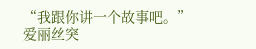“我跟你讲一个故事吧。”爱丽丝突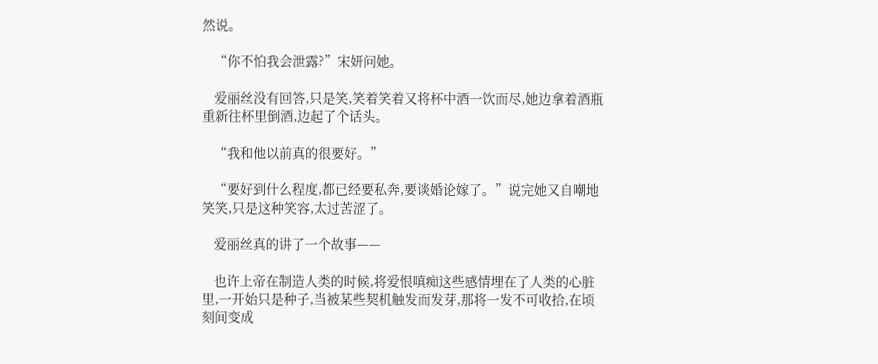然说。

    “你不怕我会泄露?”宋妍问她。

    爱丽丝没有回答,只是笑,笑着笑着又将杯中酒一饮而尽,她边拿着酒瓶重新往杯里倒酒,边起了个话头。

    “我和他以前真的很要好。”

    “要好到什么程度,都已经要私奔,要谈婚论嫁了。”说完她又自嘲地笑笑,只是这种笑容,太过苦涩了。

    爱丽丝真的讲了一个故事——

    也许上帝在制造人类的时候,将爱恨嗔痴这些感情埋在了人类的心脏里,一开始只是种子,当被某些契机触发而发芽,那将一发不可收拾,在顷刻间变成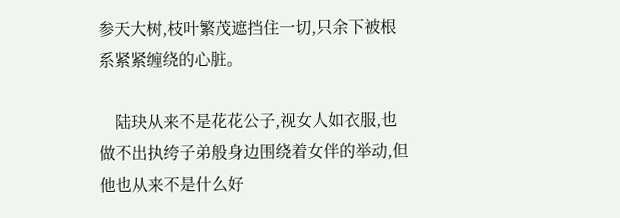参天大树,枝叶繁茂遮挡住一切,只余下被根系紧紧缠绕的心脏。

    陆玦从来不是花花公子,视女人如衣服,也做不出执绔子弟般身边围绕着女伴的举动,但他也从来不是什么好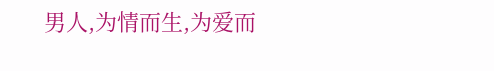男人,为情而生,为爱而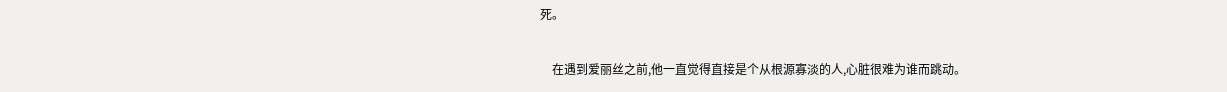死。

    在遇到爱丽丝之前,他一直觉得直接是个从根源寡淡的人,心脏很难为谁而跳动。